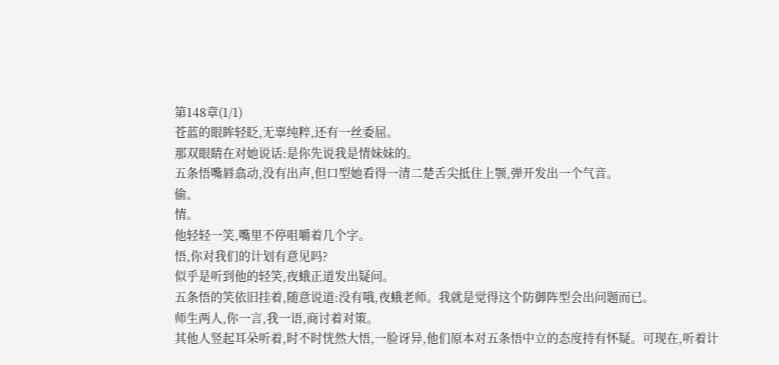第148章(1/1)
苍蓝的眼眸轻眨,无辜纯粹,还有一丝委屈。
那双眼睛在对她说话:是你先说我是情妹妹的。
五条悟嘴唇翕动,没有出声,但口型她看得一清二楚舌尖抵住上颚,弹开发出一个气音。
偷。
情。
他轻轻一笑,嘴里不停咀嚼着几个字。
悟,你对我们的计划有意见吗?
似乎是听到他的轻笑,夜蛾正道发出疑问。
五条悟的笑依旧挂着,随意说道:没有哦,夜蛾老师。我就是觉得这个防御阵型会出问题而已。
师生两人,你一言,我一语,商讨着对策。
其他人竖起耳朵听着,时不时恍然大悟,一脸讶异,他们原本对五条悟中立的态度持有怀疑。可现在,听着计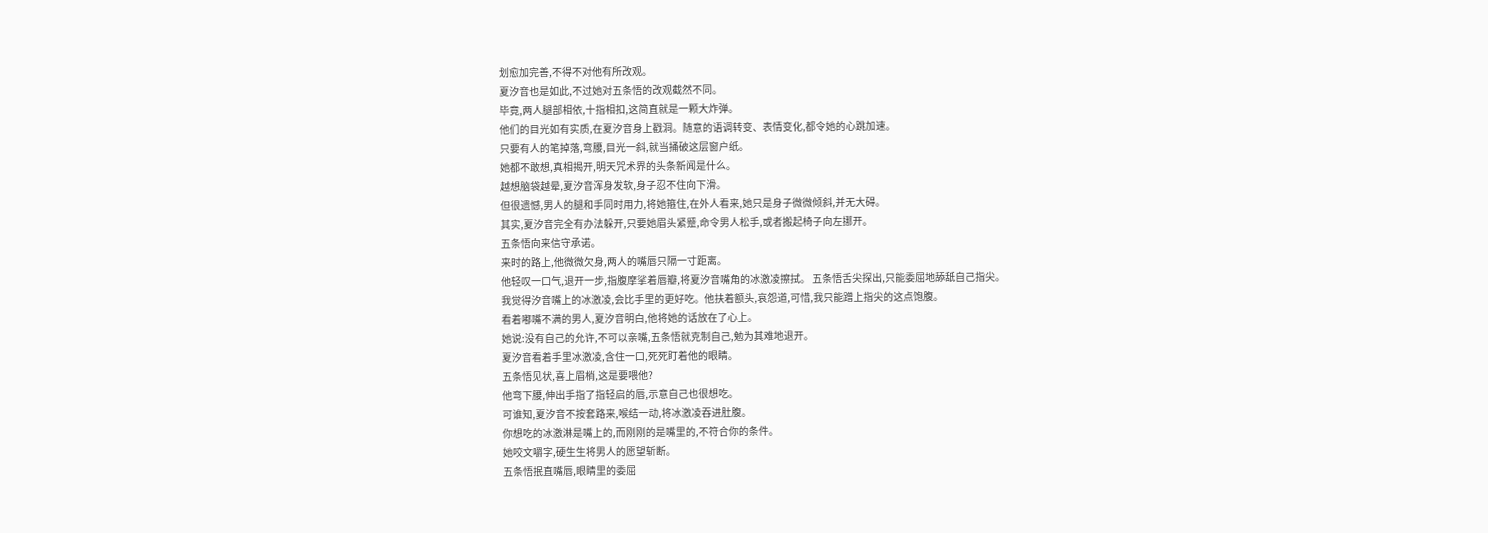划愈加完善,不得不对他有所改观。
夏汐音也是如此,不过她对五条悟的改观截然不同。
毕竟,两人腿部相依,十指相扣,这简直就是一颗大炸弹。
他们的目光如有实质,在夏汐音身上戳洞。随意的语调转变、表情变化,都令她的心跳加速。
只要有人的笔掉落,弯腰,目光一斜,就当捅破这层窗户纸。
她都不敢想,真相揭开,明天咒术界的头条新闻是什么。
越想脑袋越晕,夏汐音浑身发软,身子忍不住向下滑。
但很遗憾,男人的腿和手同时用力,将她箍住,在外人看来,她只是身子微微倾斜,并无大碍。
其实,夏汐音完全有办法躲开,只要她眉头紧蹙,命令男人松手,或者搬起椅子向左挪开。
五条悟向来信守承诺。
来时的路上,他微微欠身,两人的嘴唇只隔一寸距离。
他轻叹一口气,退开一步,指腹摩挲着唇瓣,将夏汐音嘴角的冰激凌擦拭。 五条悟舌尖探出,只能委屈地舔舐自己指尖。
我觉得汐音嘴上的冰激凌,会比手里的更好吃。他扶着额头,哀怨道,可惜,我只能蹭上指尖的这点饱腹。
看着嘟嘴不满的男人,夏汐音明白,他将她的话放在了心上。
她说:没有自己的允许,不可以亲嘴,五条悟就克制自己,勉为其难地退开。
夏汐音看着手里冰激凌,含住一口,死死盯着他的眼睛。
五条悟见状,喜上眉梢,这是要喂他?
他弯下腰,伸出手指了指轻启的唇,示意自己也很想吃。
可谁知,夏汐音不按套路来,喉结一动,将冰激凌吞进肚腹。
你想吃的冰激淋是嘴上的,而刚刚的是嘴里的,不符合你的条件。
她咬文嚼字,硬生生将男人的愿望斩断。
五条悟抿直嘴唇,眼睛里的委屈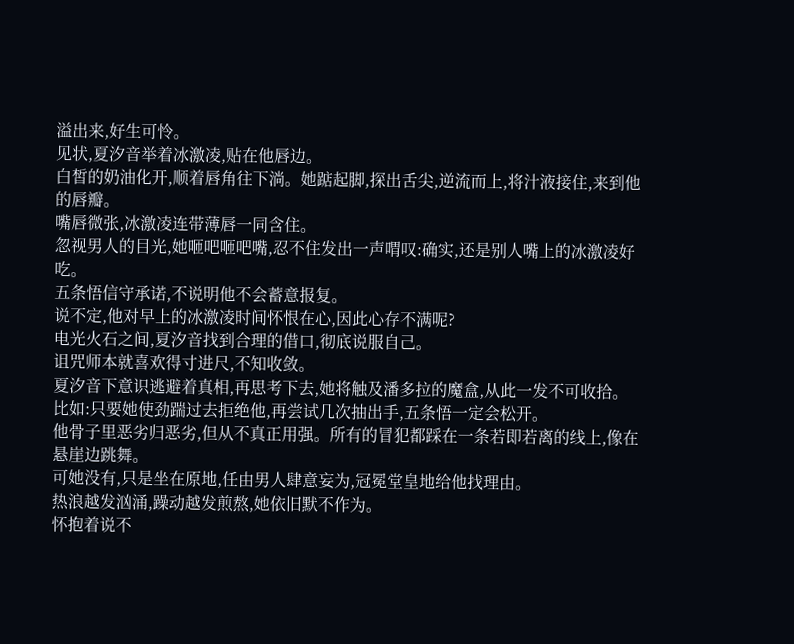溢出来,好生可怜。
见状,夏汐音举着冰激凌,贴在他唇边。
白皙的奶油化开,顺着唇角往下淌。她踮起脚,探出舌尖,逆流而上,将汁液接住,来到他的唇瓣。
嘴唇微张,冰激凌连带薄唇一同含住。
忽视男人的目光,她咂吧咂吧嘴,忍不住发出一声喟叹:确实,还是别人嘴上的冰激凌好吃。
五条悟信守承诺,不说明他不会蓄意报复。
说不定,他对早上的冰激凌时间怀恨在心,因此心存不满呢?
电光火石之间,夏汐音找到合理的借口,彻底说服自己。
诅咒师本就喜欢得寸进尺,不知收敛。
夏汐音下意识逃避着真相,再思考下去,她将触及潘多拉的魔盒,从此一发不可收拾。
比如:只要她使劲踹过去拒绝他,再尝试几次抽出手,五条悟一定会松开。
他骨子里恶劣归恶劣,但从不真正用强。所有的冒犯都踩在一条若即若离的线上,像在悬崖边跳舞。
可她没有,只是坐在原地,任由男人肆意妄为,冠冕堂皇地给他找理由。
热浪越发汹涌,躁动越发煎熬,她依旧默不作为。
怀抱着说不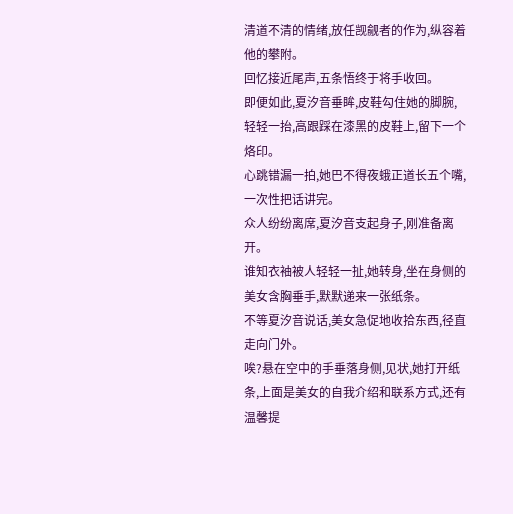清道不清的情绪,放任觊觎者的作为,纵容着他的攀附。
回忆接近尾声,五条悟终于将手收回。
即便如此,夏汐音垂眸,皮鞋勾住她的脚腕,轻轻一抬,高跟踩在漆黑的皮鞋上,留下一个烙印。
心跳错漏一拍,她巴不得夜蛾正道长五个嘴,一次性把话讲完。
众人纷纷离席,夏汐音支起身子,刚准备离开。
谁知衣袖被人轻轻一扯,她转身,坐在身侧的美女含胸垂手,默默递来一张纸条。
不等夏汐音说话,美女急促地收拾东西,径直走向门外。
唉?悬在空中的手垂落身侧,见状,她打开纸条,上面是美女的自我介绍和联系方式,还有温馨提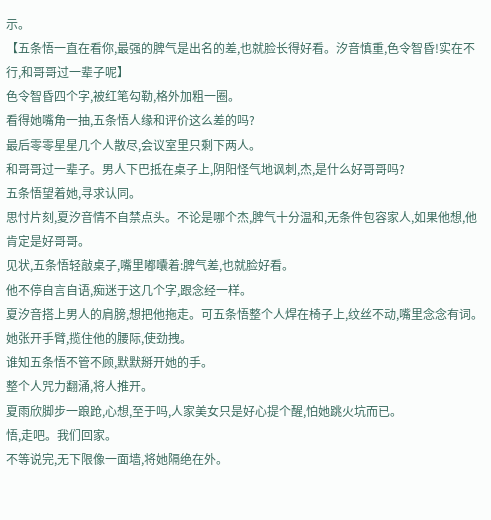示。
【五条悟一直在看你,最强的脾气是出名的差,也就脸长得好看。汐音慎重,色令智昏!实在不行,和哥哥过一辈子呢】
色令智昏四个字,被红笔勾勒,格外加粗一圈。
看得她嘴角一抽,五条悟人缘和评价这么差的吗?
最后零零星星几个人散尽,会议室里只剩下两人。
和哥哥过一辈子。男人下巴抵在桌子上,阴阳怪气地讽刺,杰,是什么好哥哥吗?
五条悟望着她,寻求认同。
思忖片刻,夏汐音情不自禁点头。不论是哪个杰,脾气十分温和,无条件包容家人,如果他想,他肯定是好哥哥。
见状,五条悟轻敲桌子,嘴里嘟囔着:脾气差,也就脸好看。
他不停自言自语,痴迷于这几个字,跟念经一样。
夏汐音搭上男人的肩膀,想把他拖走。可五条悟整个人焊在椅子上,纹丝不动,嘴里念念有词。
她张开手臂,揽住他的腰际,使劲拽。
谁知五条悟不管不顾,默默掰开她的手。
整个人咒力翻涌,将人推开。
夏雨欣脚步一踉跄,心想,至于吗,人家美女只是好心提个醒,怕她跳火坑而已。
悟,走吧。我们回家。
不等说完,无下限像一面墙,将她隔绝在外。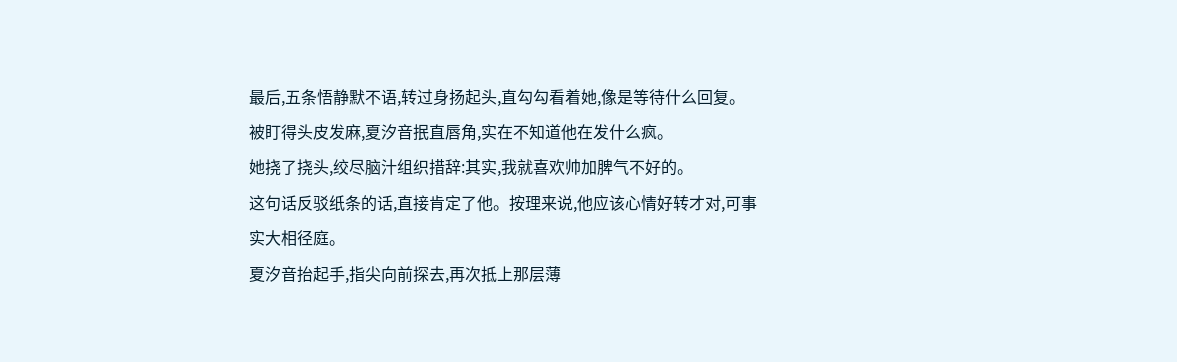最后,五条悟静默不语,转过身扬起头,直勾勾看着她,像是等待什么回复。
被盯得头皮发麻,夏汐音抿直唇角,实在不知道他在发什么疯。
她挠了挠头,绞尽脑汁组织措辞:其实,我就喜欢帅加脾气不好的。
这句话反驳纸条的话,直接肯定了他。按理来说,他应该心情好转才对,可事实大相径庭。
夏汐音抬起手,指尖向前探去,再次抵上那层薄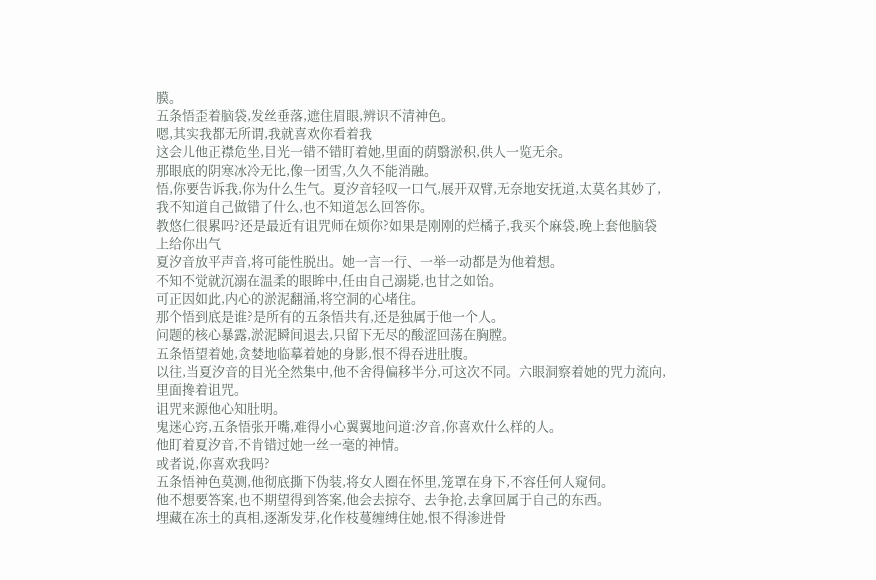膜。
五条悟歪着脑袋,发丝垂落,遮住眉眼,辨识不清神色。
嗯,其实我都无所谓,我就喜欢你看着我
这会儿他正襟危坐,目光一错不错盯着她,里面的荫翳淤积,供人一览无余。
那眼底的阴寒冰冷无比,像一团雪,久久不能消融。
悟,你要告诉我,你为什么生气。夏汐音轻叹一口气,展开双臂,无奈地安抚道,太莫名其妙了,我不知道自己做错了什么,也不知道怎么回答你。
教悠仁很累吗?还是最近有诅咒师在烦你?如果是刚刚的烂橘子,我买个麻袋,晚上套他脑袋上给你出气
夏汐音放平声音,将可能性脱出。她一言一行、一举一动都是为他着想。
不知不觉就沉溺在温柔的眼眸中,任由自己溺毙,也甘之如饴。
可正因如此,内心的淤泥翻涌,将空洞的心堵住。
那个悟到底是谁?是所有的五条悟共有,还是独属于他一个人。
问题的核心暴露,淤泥瞬间退去,只留下无尽的酸涩回荡在胸膛。
五条悟望着她,贪婪地临摹着她的身影,恨不得吞进肚腹。
以往,当夏汐音的目光全然集中,他不舍得偏移半分,可这次不同。六眼洞察着她的咒力流向,里面搀着诅咒。
诅咒来源他心知肚明。
鬼迷心窍,五条悟张开嘴,难得小心翼翼地问道:汐音,你喜欢什么样的人。
他盯着夏汐音,不肯错过她一丝一毫的神情。
或者说,你喜欢我吗?
五条悟神色莫测,他彻底撕下伪装,将女人圈在怀里,笼罩在身下,不容任何人窥伺。
他不想要答案,也不期望得到答案,他会去掠夺、去争抢,去拿回属于自己的东西。
埋藏在冻土的真相,逐渐发芽,化作枝蔓缠缚住她,恨不得渗进骨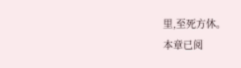里,至死方休。
本章已阅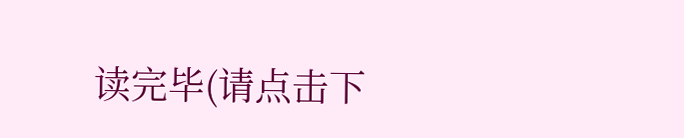读完毕(请点击下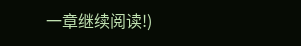一章继续阅读!)